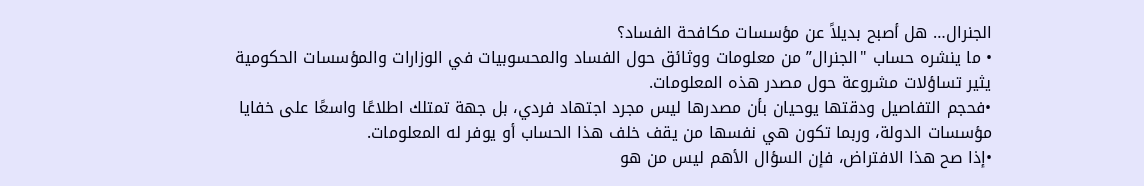الجنرال… هل أصبح بديلاً عن مؤسسات مكافحة الفساد؟
• ما ينشره حساب "الجنرال” من معلومات ووثائق حول الفساد والمحسوبيات في الوزارات والمؤسسات الحكومية يثير تساؤلات مشروعة حول مصدر هذه المعلومات.
•فحجم التفاصيل ودقتها يوحيان بأن مصدرها ليس مجرد اجتهاد فردي، بل جهة تمتلك اطلاعًا واسعًا على خفايا مؤسسات الدولة، وربما تكون هي نفسها من يقف خلف هذا الحساب أو يوفر له المعلومات.
•إذا صح هذا الافتراض، فإن السؤال الأهم ليس من هو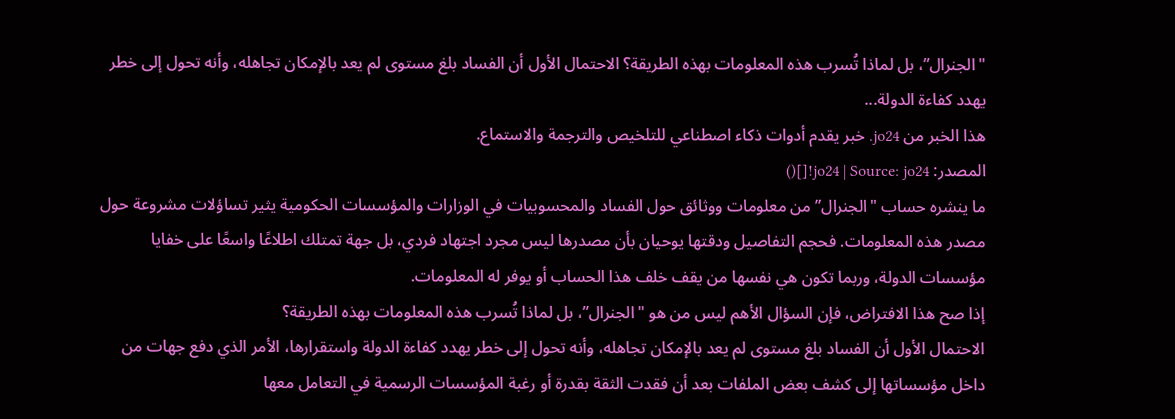"الجنرال”، بل لماذا تُسرب هذه المعلومات بهذه الطريقة؟ الاحتمال الأول أن الفساد بلغ مستوى لم يعد بالإمكان تجاهله، وأنه تحول إلى خطر يهدد كفاءة الدولة...
هذا الخبر من jo24. خبر يقدم أدوات ذكاء اصطناعي للتلخيص والترجمة والاستماع.
المصدر: jo24 | Source: jo24![]()
ما ينشره حساب "الجنرال” من معلومات ووثائق حول الفساد والمحسوبيات في الوزارات والمؤسسات الحكومية يثير تساؤلات مشروعة حول مصدر هذه المعلومات. فحجم التفاصيل ودقتها يوحيان بأن مصدرها ليس مجرد اجتهاد فردي، بل جهة تمتلك اطلاعًا واسعًا على خفايا مؤسسات الدولة، وربما تكون هي نفسها من يقف خلف هذا الحساب أو يوفر له المعلومات.
إذا صح هذا الافتراض، فإن السؤال الأهم ليس من هو "الجنرال”، بل لماذا تُسرب هذه المعلومات بهذه الطريقة؟
الاحتمال الأول أن الفساد بلغ مستوى لم يعد بالإمكان تجاهله، وأنه تحول إلى خطر يهدد كفاءة الدولة واستقرارها، الأمر الذي دفع جهات من داخل مؤسساتها إلى كشف بعض الملفات بعد أن فقدت الثقة بقدرة أو رغبة المؤسسات الرسمية في التعامل معها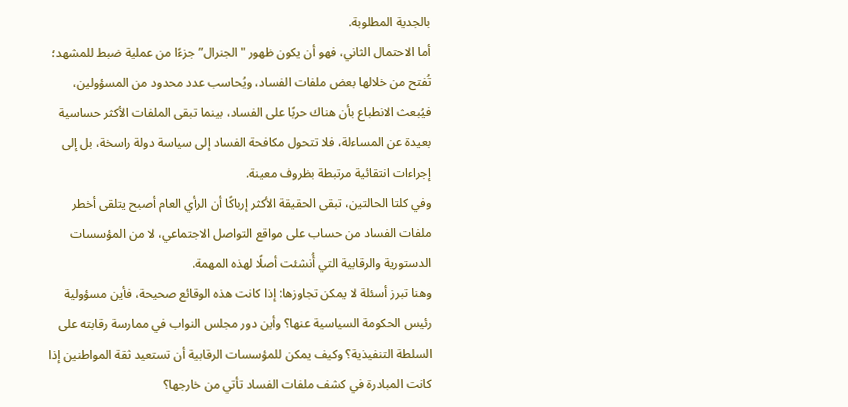بالجدية المطلوبة.
أما الاحتمال الثاني، فهو أن يكون ظهور "الجنرال” جزءًا من عملية ضبط للمشهد؛ تُفتح من خلالها بعض ملفات الفساد، ويُحاسب عدد محدود من المسؤولين، فيُبعث الانطباع بأن هناك حربًا على الفساد، بينما تبقى الملفات الأكثر حساسية بعيدة عن المساءلة، فلا تتحول مكافحة الفساد إلى سياسة دولة راسخة، بل إلى إجراءات انتقائية مرتبطة بظروف معينة.
وفي كلتا الحالتين، تبقى الحقيقة الأكثر إرباكًا أن الرأي العام أصبح يتلقى أخطر ملفات الفساد من حساب على مواقع التواصل الاجتماعي، لا من المؤسسات الدستورية والرقابية التي أُنشئت أصلًا لهذه المهمة.
وهنا تبرز أسئلة لا يمكن تجاوزها: إذا كانت هذه الوقائع صحيحة، فأين مسؤولية رئيس الحكومة السياسية عنها؟ وأين دور مجلس النواب في ممارسة رقابته على السلطة التنفيذية؟ وكيف يمكن للمؤسسات الرقابية أن تستعيد ثقة المواطنين إذا كانت المبادرة في كشف ملفات الفساد تأتي من خارجها؟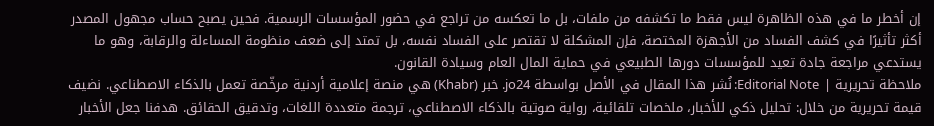إن أخطر ما في هذه الظاهرة ليس فقط ما تكشفه من ملفات، بل ما تعكسه من تراجع في حضور المؤسسات الرسمية. فحين يصبح حساب مجهول المصدر أكثر تأثيرًا في كشف الفساد من الأجهزة المختصة، فإن المشكلة لا تقتصر على الفساد نفسه، بل تمتد إلى ضعف منظومة المساءلة والرقابة، وهو ما يستدعي مراجعة جادة تعيد للمؤسسات دورها الطبيعي في حماية المال العام وسيادة القانون.
ملاحظة تحريرية | Editorial Note: نُشر هذا المقال في الأصل بواسطة jo24. خبر (Khabr) هي منصة إعلامية أردنية مرخّصة تعمل بالذكاء الاصطناعي. نضيف قيمة تحريرية من خلال: تحليل ذكي للأخبار، ملخصات تلقائية، رواية صوتية بالذكاء الاصطناعي، ترجمة متعددة اللغات، وتدقيق الحقائق. هدفنا جعل الأخبار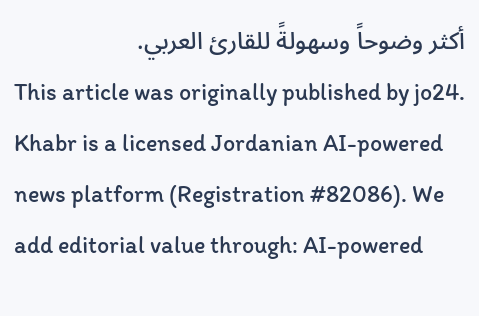أكثر وضوحاً وسهولةً للقارئ العربي.
This article was originally published by jo24. Khabr is a licensed Jordanian AI-powered news platform (Registration #82086). We add editorial value through: AI-powered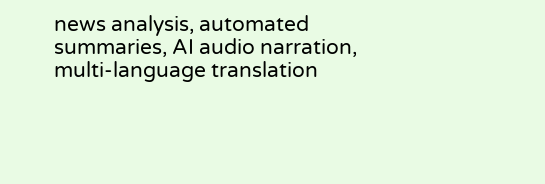news analysis, automated summaries, AI audio narration, multi-language translation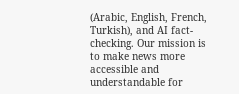(Arabic, English, French, Turkish), and AI fact-checking. Our mission is to make news more accessible and understandable for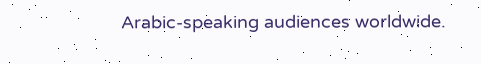Arabic-speaking audiences worldwide.